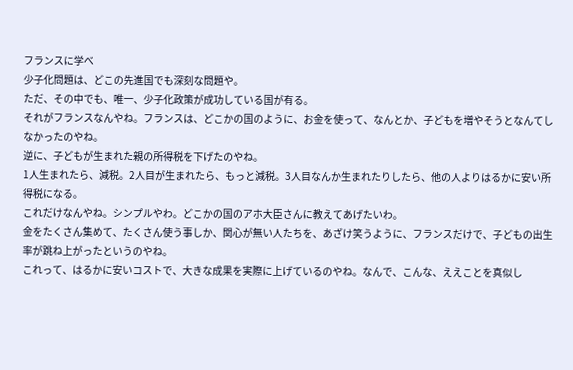フランスに学べ
少子化問題は、どこの先進国でも深刻な問題や。
ただ、その中でも、唯一、少子化政策が成功している国が有る。
それがフランスなんやね。フランスは、どこかの国のように、お金を使って、なんとか、子どもを増やそうとなんてしなかったのやね。
逆に、子どもが生まれた親の所得税を下げたのやね。
1人生まれたら、減税。2人目が生まれたら、もっと減税。3人目なんか生まれたりしたら、他の人よりはるかに安い所得税になる。
これだけなんやね。シンプルやわ。どこかの国のアホ大臣さんに教えてあげたいわ。
金をたくさん集めて、たくさん使う事しか、関心が無い人たちを、あざけ笑うように、フランスだけで、子どもの出生率が跳ね上がったというのやね。
これって、はるかに安いコストで、大きな成果を実際に上げているのやね。なんで、こんな、ええことを真似し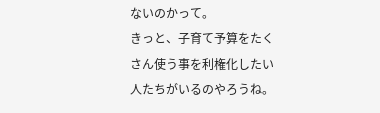ないのかって。
きっと、子育て予算をたくさん使う事を利権化したい人たちがいるのやろうね。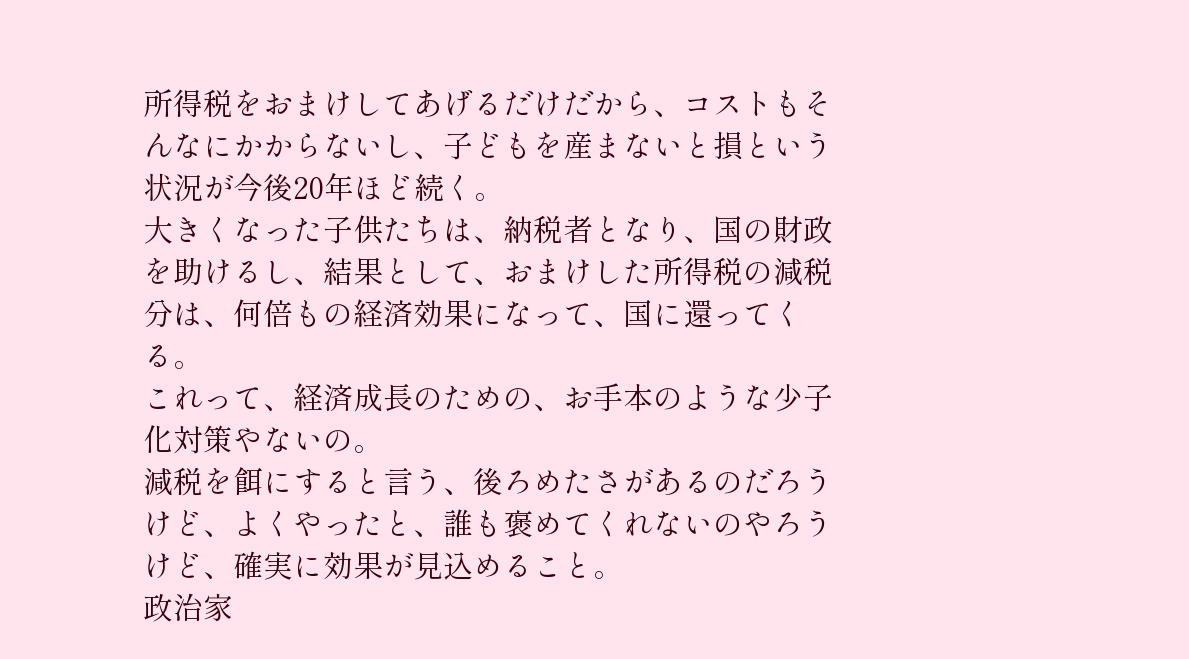所得税をおまけしてあげるだけだから、コストもそんなにかからないし、子どもを産まないと損という状況が今後20年ほど続く。
大きくなった子供たちは、納税者となり、国の財政を助けるし、結果として、おまけした所得税の減税分は、何倍もの経済効果になって、国に還ってくる。
これって、経済成長のための、お手本のような少子化対策やないの。
減税を餌にすると言う、後ろめたさがあるのだろうけど、よくやったと、誰も褒めてくれないのやろうけど、確実に効果が見込めること。
政治家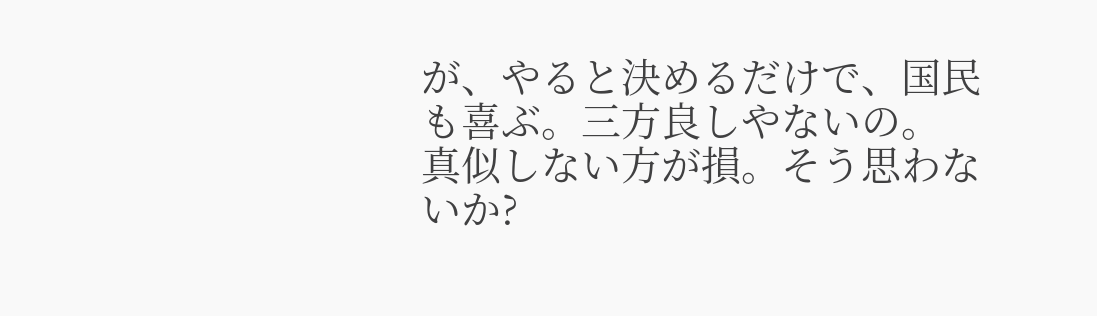が、やると決めるだけで、国民も喜ぶ。三方良しやないの。
真似しない方が損。そう思わないか?